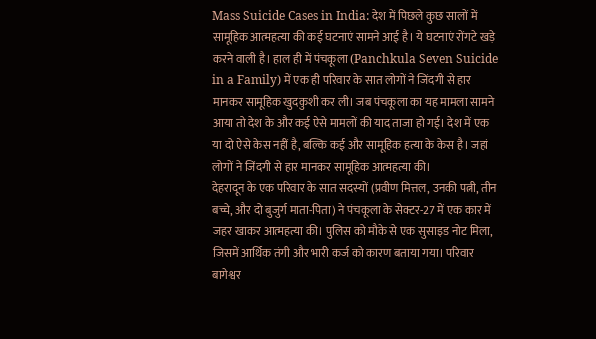Mass Suicide Cases in India: देश में पिछले कुछ सालों में सामूहिक आत्महत्या की कई घटनाएं सामने आई है। ये घटनाएं रोंगटे खड़े करने वाली है। हाल ही में पंचकूला (Panchkula Seven Suicide in a Family) में एक ही परिवार के सात लोगों ने जिंदगी से हार मानकर सामूहिक खुदकुशी कर ली। जब पंचकूला का यह मामला सामने आया तो देश के और कई ऐसे मामलों की याद ताजा हो गई। देश में एक या दो ऐसे केस नहीं है, बल्कि कई और सामूहिक हत्या के केस है। जहां लोगों ने जिंदगी से हार मानकर सामूहिक आत्महत्या की।
देहरादून के एक परिवार के सात सदस्यों (प्रवीण मित्तल, उनकी पत्नी, तीन बच्चे, और दो बुजुर्ग माता-पिता) ने पंचकूला के सेक्टर-27 में एक कार में जहर खाकर आत्महत्या की। पुलिस को मौके से एक सुसाइड नोट मिला, जिसमें आर्थिक तंगी और भारी कर्ज को कारण बताया गया। परिवार बागेश्वर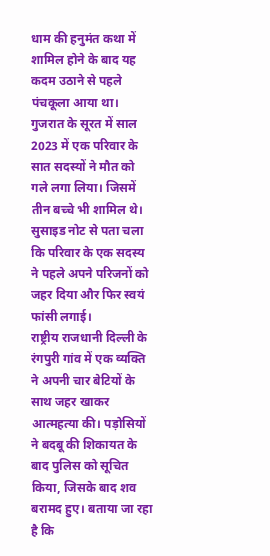धाम की हनुमंत कथा में शामिल होने के बाद यह कदम उठाने से पहले पंचकूला आया था।
गुजरात के सूरत में साल 2023 में एक परिवार के सात सदस्यों ने मौत को गले लगा लिया। जिसमें तीन बच्चे भी शामिल थे। सुसाइड नोट से पता चला कि परिवार के एक सदस्य ने पहले अपने परिजनों को जहर दिया और फिर स्वयं फांसी लगाई।
राष्ट्रीय राजधानी दिल्ली के रंगपुरी गांव में एक व्यक्ति ने अपनी चार बेटियों के साथ जहर खाकर आत्महत्या की। पड़ोसियों ने बदबू की शिकायत के बाद पुलिस को सूचित किया, जिसके बाद शव बरामद हुए। बताया जा रहा है कि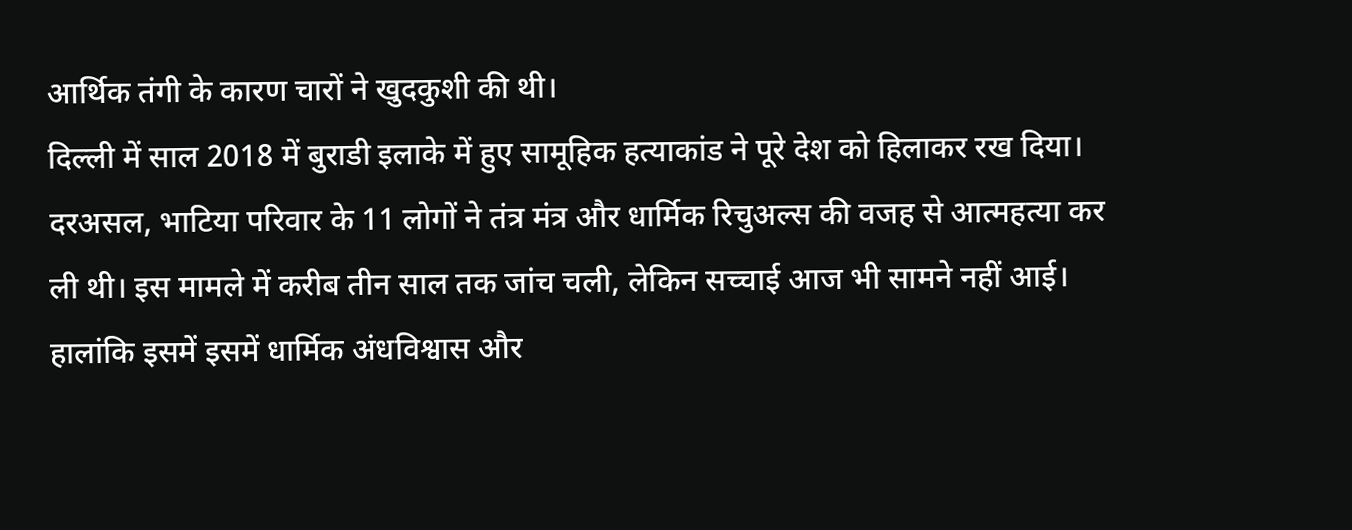आर्थिक तंगी के कारण चारों ने खुदकुशी की थी।
दिल्ली में साल 2018 में बुराडी इलाके में हुए सामूहिक हत्याकांड ने पूरे देश को हिलाकर रख दिया। दरअसल, भाटिया परिवार के 11 लोगों ने तंत्र मंत्र और धार्मिक रिचुअल्स की वजह से आत्महत्या कर ली थी। इस मामले में करीब तीन साल तक जांच चली, लेकिन सच्चाई आज भी सामने नहीं आई। हालांकि इसमें इसमें धार्मिक अंधविश्वास और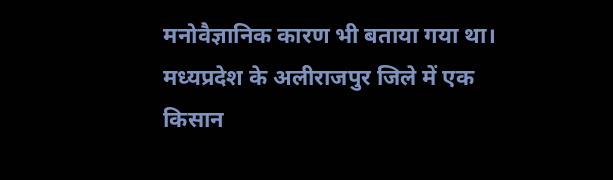मनोवैज्ञानिक कारण भी बताया गया था।
मध्यप्रदेश के अलीराजपुर जिले में एक किसान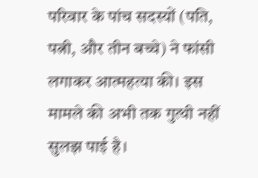परिवार के पांच सदस्यों (पति, पत्नी, और तीन बच्चे) ने फांसी लगाकर आत्महत्या की। इस मामले की अभी तक गुत्थी नहीं सुलझ पाई है।